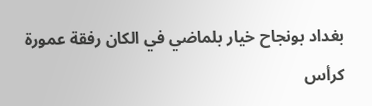بغداد بونجاح خيار بلماضي في الكان رفقة عمورة كرأس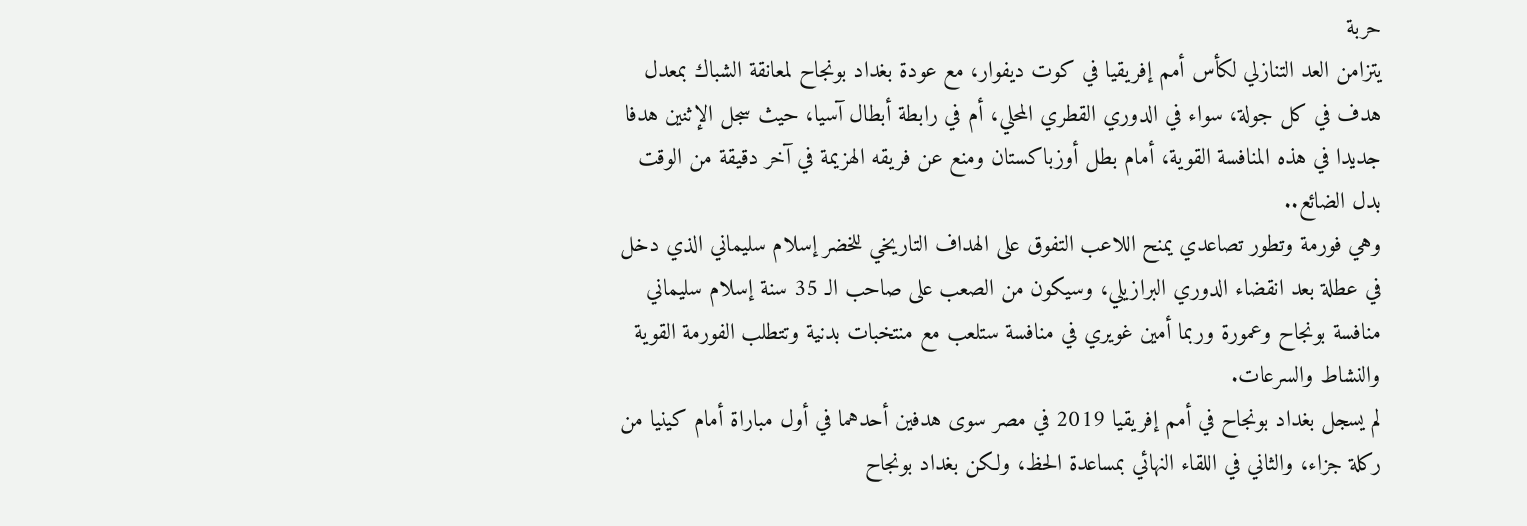حربة
يتزامن العد التنازلي لكأس أمم إفريقيا في كوت ديفوار، مع عودة بغداد بونجاح لمعانقة الشباك بمعدل هدف في كل جولة، سواء في الدوري القطري المحلي، أم في رابطة أبطال آسيا، حيث سجل الإثنين هدفا جديدا في هذه المنافسة القوية، أمام بطل أوزباكستان ومنع عن فريقه الهزيمة في آخر دقيقة من الوقت بدل الضائع..
وهي فورمة وتطور تصاعدي يمنح اللاعب التفوق على الهداف التاريخي للخضر إسلام سليماني الذي دخل في عطلة بعد انقضاء الدوري البرازيلي، وسيكون من الصعب على صاحب الـ 35 سنة إسلام سليماني منافسة بونجاح وعمورة وربما أمين غويري في منافسة ستلعب مع منتخبات بدنية وتتطلب الفورمة القوية والنشاط والسرعات.
لم يسجل بغداد بونجاح في أمم إفريقيا 2019 في مصر سوى هدفين أحدهما في أول مباراة أمام كينيا من ركلة جزاء، والثاني في اللقاء النهائي بمساعدة الحظ، ولكن بغداد بونجاح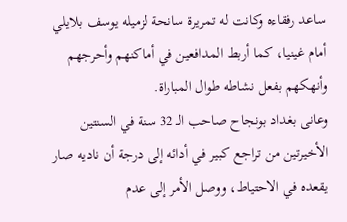ساعد رفقاءه وكانت له تمريرة سانحة لزميله يوسف بلايلي أمام غينيا، كما أربط المدافعين في أماكنهم وأحرجهم وأنهكهم بفعل نشاطه طوال المباراة.
وعانى بغداد بونجاح صاحب الـ 32 سنة في السنتين الأخيرتين من تراجع كبير في أدائه إلى درجة أن ناديه صار يقعده في الاحتياط، ووصل الأمر إلى عدم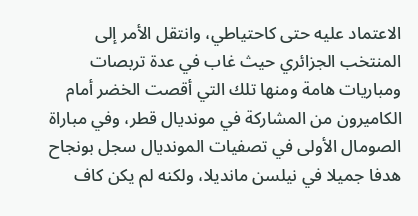الاعتماد عليه حتى كاحتياطي، وانتقل الأمر إلى المنتخب الجزائري حيث غاب في عدة تربصات ومباريات هامة ومنها تلك التي أقصت الخضر أمام الكاميرون من المشاركة في مونديال قطر، وفي مباراة الصومال الأولى في تصفيات المونديال سجل بونجاح هدفا جميلا في نيلسن مانديلا، ولكنه لم يكن كاف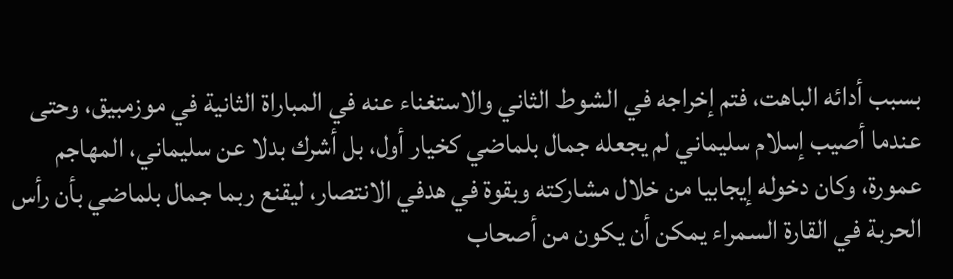بسبب أدائه الباهت، فتم إخراجه في الشوط الثاني والاستغناء عنه في المباراة الثانية في موزمبيق، وحتى عندما أصيب إسلام سليماني لم يجعله جمال بلماضي كخيار أول، بل أشرك بدلا عن سليماني، المهاجم عمورة، وكان دخوله إيجابيا من خلال مشاركته وبقوة في هدفي الانتصار، ليقنع ربما جمال بلماضي بأن رأس الحربة في القارة السمراء يمكن أن يكون من أصحاب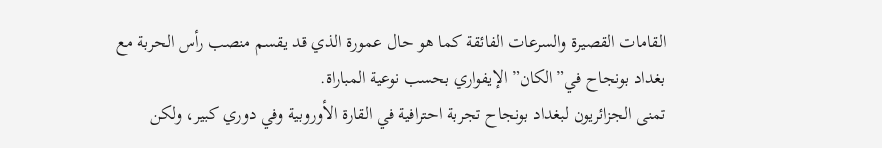القامات القصيرة والسرعات الفائقة كما هو حال عمورة الذي قد يقسم منصب رأس الحربة مع بغداد بونجاح في”الكان” الإيفواري بحسب نوعية المباراة.
تمنى الجزائريون لبغداد بونجاح تجربة احترافية في القارة الأوروبية وفي دوري كبير، ولكن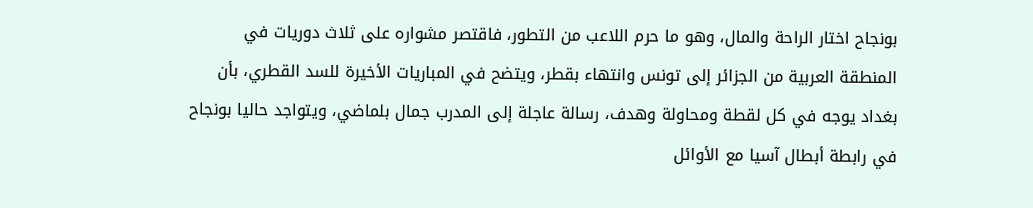بونجاح اختار الراحة والمال، وهو ما حرم اللاعب من التطور، فاقتصر مشواره على ثلاث دوريات في المنطقة العربية من الجزائر إلى تونس وانتهاء بقطر، ويتضح في المباريات الأخيرة للسد القطري، بأن بغداد يوجه في كل لقطة ومحاولة وهدف، رسالة عاجلة إلى المدرب جمال بلماضي، ويتواجد حاليا بونجاح في رابطة أبطال آسيا مع الأوائل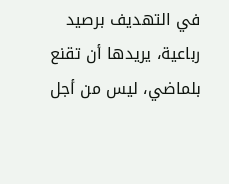في التهديف برصيد رباعية، يريدها أن تقنع بلماضي، ليس من أجل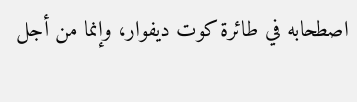اصطحابه في طائرة كوت ديفوار، وإنما من أجل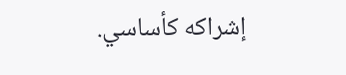إشراكه كأساسي.